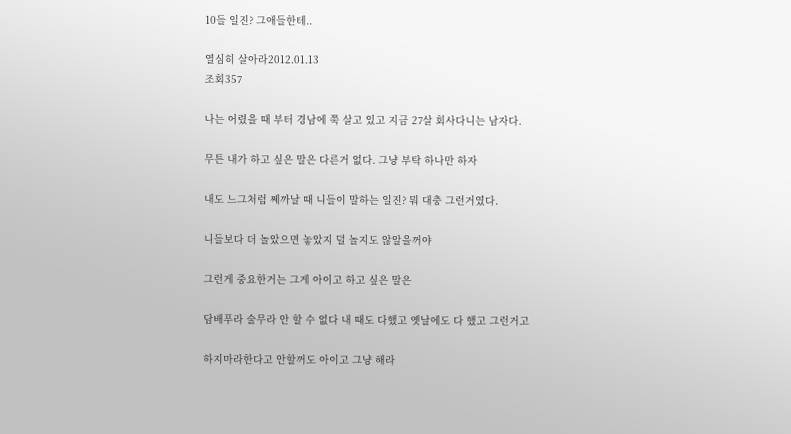10들 일진? 그애들한테..

열심히 살아라2012.01.13
조회357

나는 어렸을 때 부터 경남에 쭉 살고 있고 지금 27살 회사다니는 남자다.

무튼 내가 하고 싶은 말은 다른거 없다. 그냥 부탁 하나만 하자

내도 느그처럼 쩨까날 때 니들이 말하는 일진? 뭐 대충 그런거였다.

니들보다 더 놀았으면 놓았지 덜 놀지도 않알을꺼야

그런게 중요한거는 그게 아이고 하고 싶은 말은

담배푸라 술무라 안 할 수 없다 내 때도 다했고 옛날에도 다 했고 그런거고

하지마라한다고 안할꺼도 아이고 그냥 해라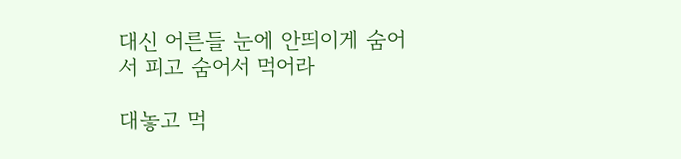대신 어른들 눈에 안띄이게 숨어서 피고 숨어서 먹어라

대놓고 먹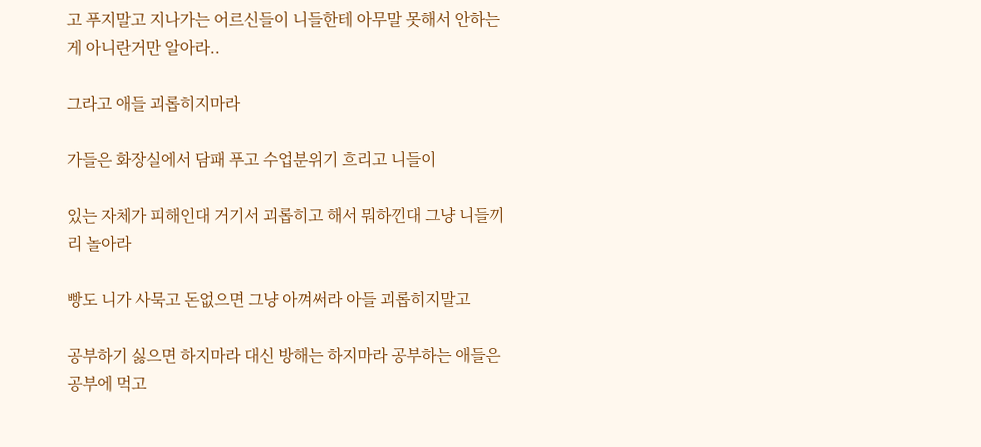고 푸지말고 지나가는 어르신들이 니들한테 아무말 못해서 안하는게 아니란거만 알아라..

그라고 애들 괴롭히지마라

가들은 화장실에서 담패 푸고 수업분위기 흐리고 니들이

있는 자체가 피해인대 거기서 괴롭히고 해서 뭐하낀대 그냥 니들끼리 놀아라

빵도 니가 사묵고 돈없으면 그냥 아껴써라 아들 괴롭히지말고

공부하기 싫으면 하지마라 대신 방해는 하지마라 공부하는 애들은 공부에 먹고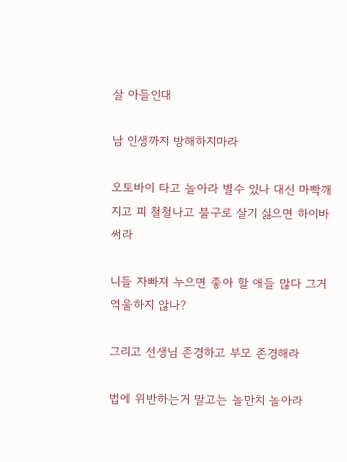살 아들인대

남 인생까지 방해하지마라

오토바이 타고 놀아라 별수 있나 대신 마빡깨지고 피 철철나고 불구로 살기 싫으면 하이바 써라

니들 자빠져 누으면 좋아 할 애들 많다 그거 억울하지 않나?

그리고 선생님 존경하고 부모 존경해라

법에 위반하는거 말고는 놀만치 놀아라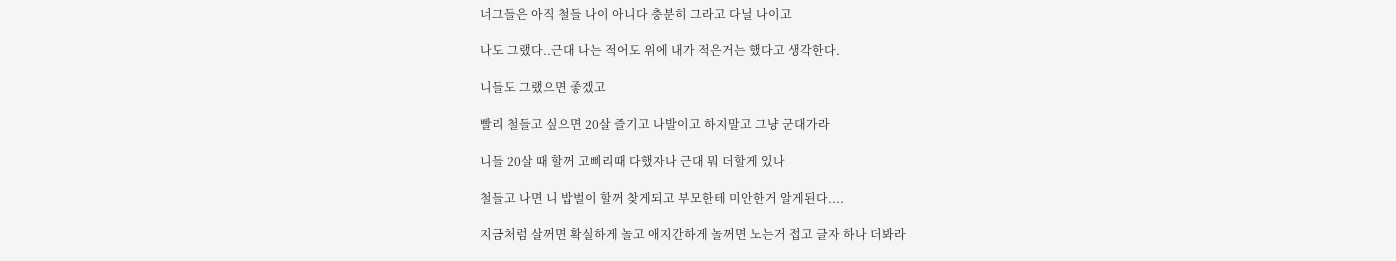너그들은 아직 철들 나이 아니다 충분히 그라고 다닐 나이고

나도 그랬다..근대 나는 적어도 위에 내가 적은거는 했다고 생각한다.

니들도 그랬으면 좋겠고

빨리 철들고 싶으면 20살 즐기고 나발이고 하지말고 그냥 군대가라

니들 20살 때 할꺼 고삐리때 다했자나 근대 뭐 더할게 있나

철들고 나면 니 밥벌이 할꺼 찾게되고 부모한테 미안한거 알게된다....

지금처럼 살꺼면 확실하게 놀고 애지간하게 놀꺼면 노는거 접고 글자 하나 더봐라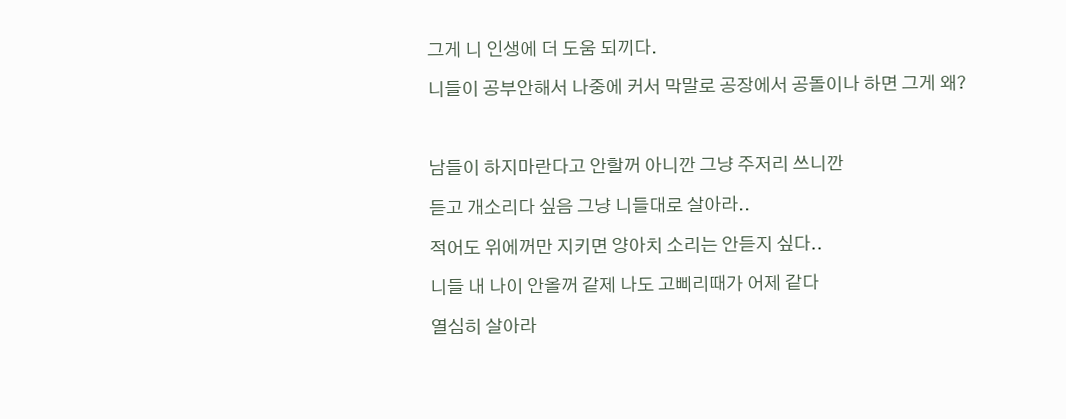그게 니 인생에 더 도움 되끼다.

니들이 공부안해서 나중에 커서 막말로 공장에서 공돌이나 하면 그게 왜?



남들이 하지마란다고 안할꺼 아니깐 그냥 주저리 쓰니깐

듣고 개소리다 싶음 그냥 니들대로 살아라..

적어도 위에꺼만 지키면 양아치 소리는 안듣지 싶다..

니들 내 나이 안올꺼 같제 나도 고삐리때가 어제 같다

열심히 살아라